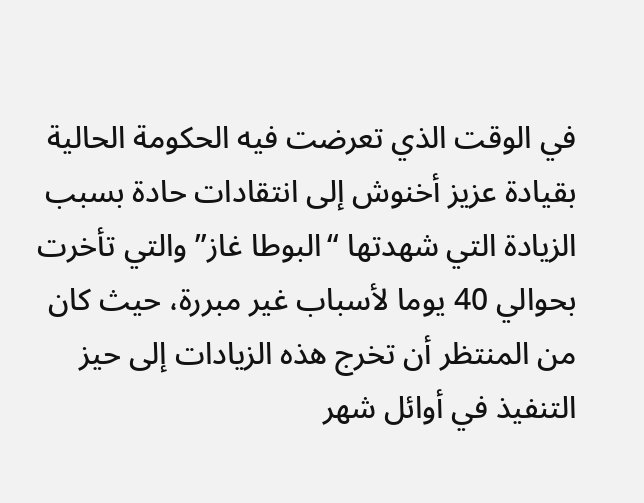في الوقت الذي تعرضت فيه الحكومة الحالية بقيادة عزيز أخنوش إلى انتقادات حادة بسبب الزيادة التي شهدتها “البوطا غاز” والتي تأخرت بحوالي 40 يوما لأسباب غير مبررة، حيث كان من المنتظر أن تخرج هذه الزيادات إلى حيز التنفيذ في أوائل شهر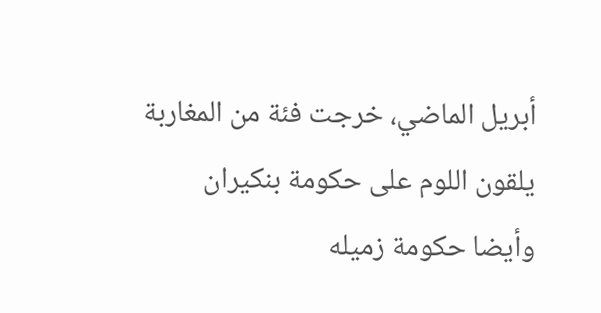أبريل الماضي، خرجت فئة من المغاربة يلقون اللوم على حكومة بنكيران وأيضا حكومة زميله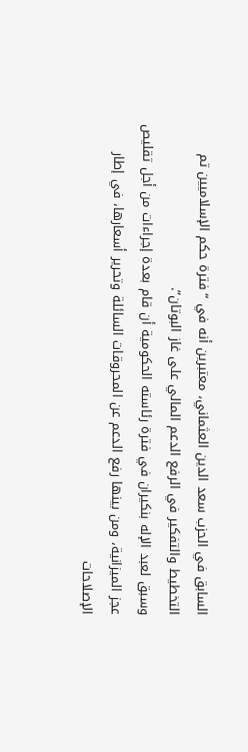السابق في الحزب سعد الدين العثماني، معتبرين أنه في “فترة حكم الإسلاميين تم التخطيط والتفكير في الرفع الدعم المالي على غاز البوتان”.
وسبق لعبد الإله بنكيران في فترة رئاسته الحكومية أن قام بعدة إجراءات من أجل تقليص عجز الميزانية، ومن بينها رفع الدعم عن المحروقات السائلة وتحرير أسعارها، في إطار الإصلاحات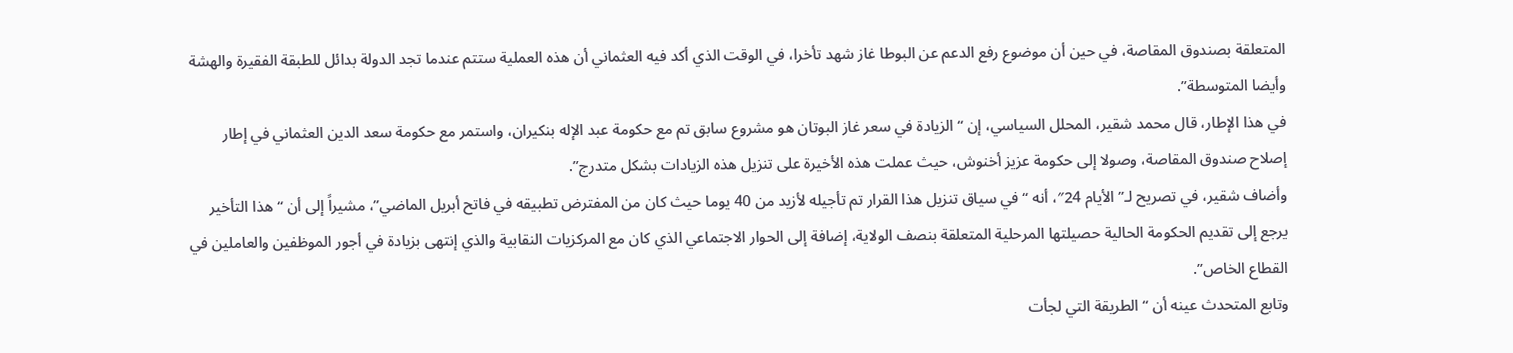المتعلقة بصندوق المقاصة، في حين أن موضوع رفع الدعم عن البوطا غاز شهد تأخرا، في الوقت الذي أكد فيه العثماني أن هذه العملية ستتم عندما تجد الدولة بدائل للطبقة الفقيرة والهشة وأيضا المتوسطة”.
في هذا الإطار، قال محمد شقير، المحلل السياسي، إن “الزيادة في سعر غاز البوتان هو مشروع سابق تم مع حكومة عبد الإله بنكيران، واستمر مع حكومة سعد الدين العثماني في إطار إصلاح صندوق المقاصة، وصولا إلى حكومة عزيز أخنوش، حيث عملت هذه الأخيرة على تنزيل هذه الزيادات بشكل متدرج”.
وأضاف شقير، في تصريح لـ”الأيام 24″، أنه “في سياق تنزيل هذا القرار تم تأجيله لأزيد من 40 يوما حيث كان من المفترض تطبيقه في فاتح أبريل الماضي”، مشيراً إلى أن “هذا التأخير يرجع إلى تقديم الحكومة الحالية حصيلتها المرحلية المتعلقة بنصف الولاية، إضافة إلى الحوار الاجتماعي الذي كان مع المركزيات النقابية والذي إنتهى بزيادة في أجور الموظفين والعاملين في القطاع الخاص”.
وتابع المتحدث عينه أن “الطريقة التي لجأت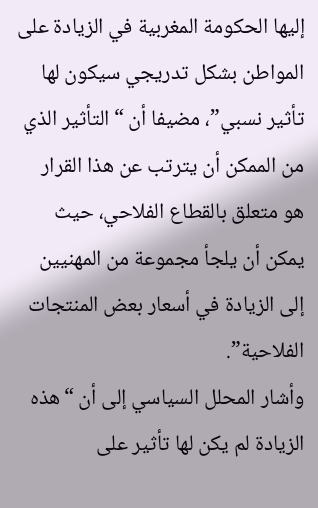إليها الحكومة المغربية في الزيادة على المواطن بشكل تدريجي سيكون لها تأثير نسبي”، مضيفا أن “التأثير الذي من الممكن أن يترتب عن هذا القرار هو متعلق بالقطاع الفلاحي، حيث يمكن أن يلجأ مجموعة من المهنيين إلى الزيادة في أسعار بعض المنتجات الفلاحية”.
وأشار المحلل السياسي إلى أن “هذه الزيادة لم يكن لها تأثير على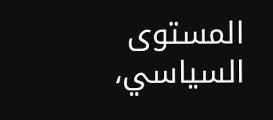المستوى السياسي،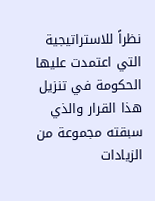نظراً للاستراتيجية التي اعتمدت عليها الحكومة في تنزيل هذا القرار والذي سبقته مجموعة من الزيادات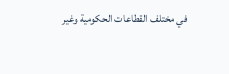في مختلف القطاعات الحكومية وغير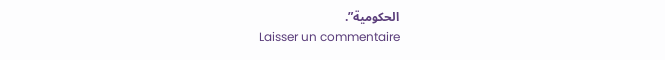الحكومية”.
Laisser un commentaire